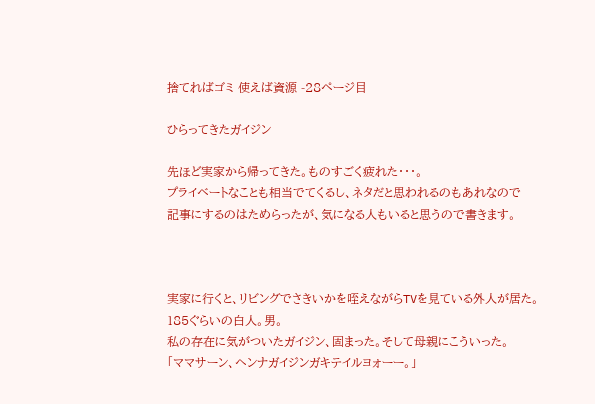捨てればゴミ 使えば資源 -28ページ目

ひらってきたガイジン

先ほど実家から帰ってきた。ものすごく疲れた・・・。
プライベートなことも相当でてくるし、ネタだと思われるのもあれなので
記事にするのはためらったが、気になる人もいると思うので書きます。



実家に行くと、リビングでさきいかを咥えながらTVを見ている外人が居た。
185ぐらいの白人。男。
私の存在に気がついたガイジン、固まった。そして母親にこういった。
「ママサーン、ヘンナガイジンガキテイルヨォーー。」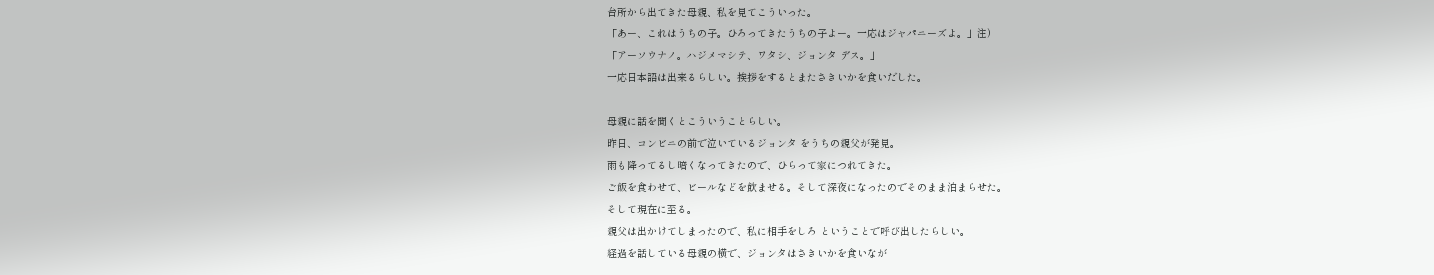台所から出てきた母親、私を見てこういった。
「あー、これはうちの子。ひろってきたうちの子よー。一応はジャパニーズよ。」注)
「アーソウナノ。ハジメマシテ、ワタシ、ジョンタ デス。」
一応日本語は出来るらしい。挨拶をするとまたさきいかを食いだした。

母親に話を聞くとこういうことらしい。
昨日、コンビニの前で泣いているジョンタ をうちの親父が発見。
雨も降ってるし暗くなってきたので、ひらって家につれてきた。
ご飯を食わせて、ビールなどを飲ませる。そして深夜になったのでそのまま泊まらせた。
そして現在に至る。
親父は出かけてしまったので、私に相手をしろ ということで呼び出したらしい。
経過を話している母親の横で、ジョンタはさきいかを食いなが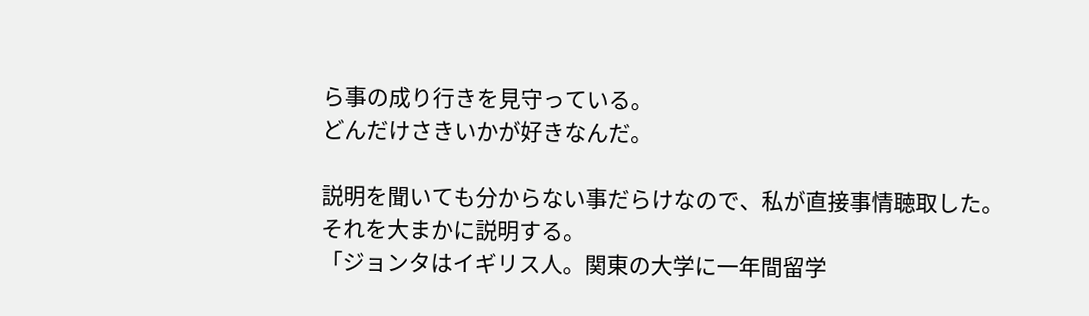ら事の成り行きを見守っている。
どんだけさきいかが好きなんだ。

説明を聞いても分からない事だらけなので、私が直接事情聴取した。
それを大まかに説明する。
「ジョンタはイギリス人。関東の大学に一年間留学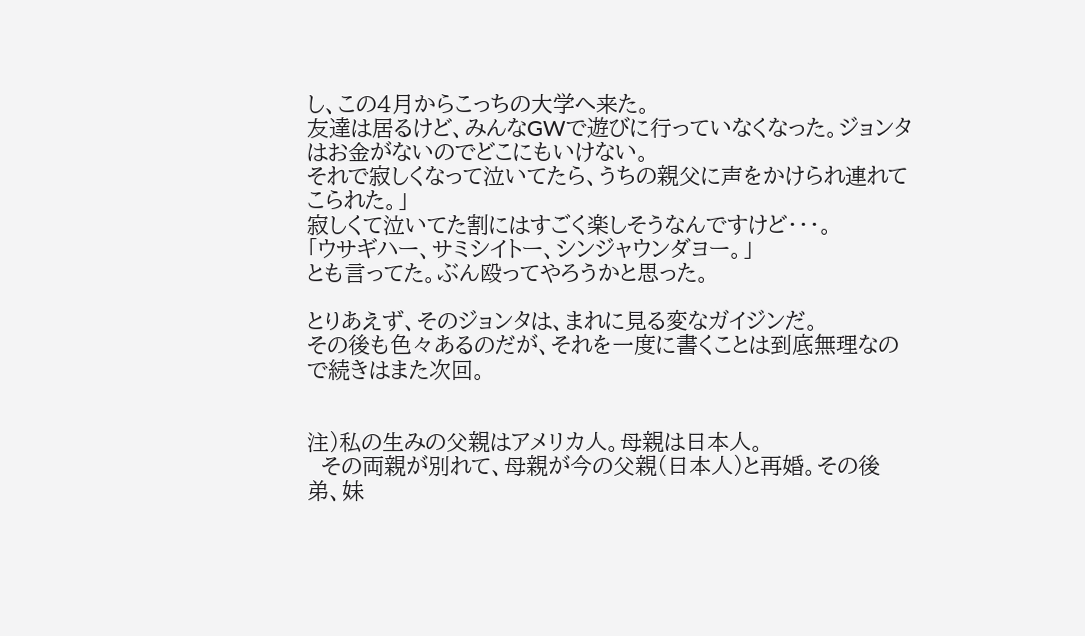し、この4月からこっちの大学へ来た。
友達は居るけど、みんなGWで遊びに行っていなくなった。ジョンタはお金がないのでどこにもいけない。
それで寂しくなって泣いてたら、うちの親父に声をかけられ連れてこられた。」
寂しくて泣いてた割にはすごく楽しそうなんですけど・・・。
「ウサギハー、サミシイトー、シンジャウンダヨー。」
とも言ってた。ぶん殴ってやろうかと思った。

とりあえず、そのジョンタは、まれに見る変なガイジンだ。
その後も色々あるのだが、それを一度に書くことは到底無理なので続きはまた次回。


注)私の生みの父親はアメリカ人。母親は日本人。
  その両親が別れて、母親が今の父親(日本人)と再婚。その後 弟、妹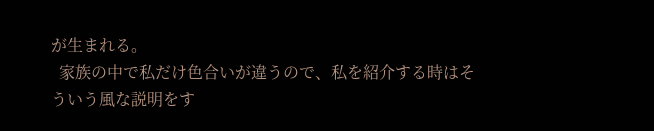が生まれる。
  家族の中で私だけ色合いが違うので、私を紹介する時はそういう風な説明をす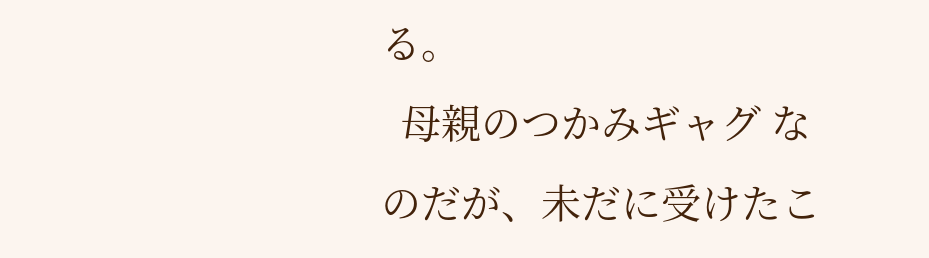る。
  母親のつかみギャグ なのだが、未だに受けたこ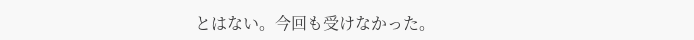とはない。今回も受けなかった。